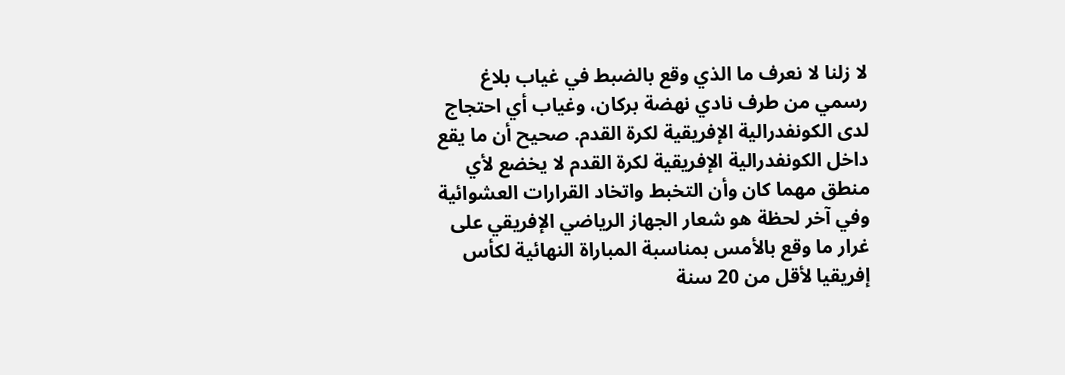لا زلنا لا نعرف ما الذي وقع بالضبط في غياب بلاغ رسمي من طرف نادي نهضة بركان، وغياب أي احتجاج لدى الكونفدرالية الإفريقية لكرة القدم. صحيح أن ما يقع داخل الكونفدرالية الإفريقية لكرة القدم لا يخضع لأي منطق مهما كان وأن التخبط واتخاد القرارات العشوائية وفي آخر لحظة هو شعار الجهاز الرياضي الإفريقي على غرار ما وقع بالأمس بمناسبة المباراة النهائية لكأس إفريقيا لأقل من 20 سنة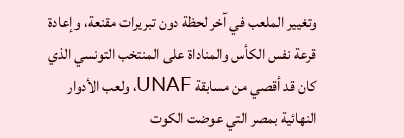وتغيير الملعب في آخر لحظة دون تبريرات مقنعة، وإعادة قرعة نفس الكأس والمناداة على المنتخب التونسي الذي كان قد أقصي من مسابقة UNAF، ولعب الأدوار النهائية بمصر التي عوضت الكوت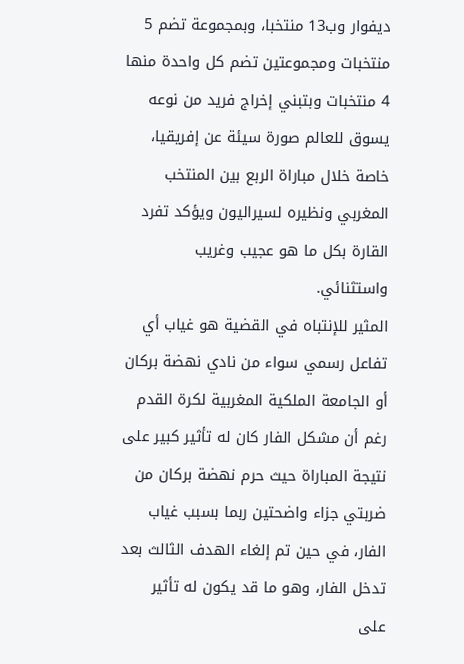ديفوار وب13 منتخبا، وبمجموعة تضم 5 منتخبات ومجموعتين تضم كل واحدة منها 4 منتخبات وبتبني إخراج فريد من نوعه يسوق للعالم صورة سيئة عن إفريقيا، خاصة خلال مباراة الربع بين المنتخب المغربي ونظيره لسيراليون ويؤكد تفرد القارة بكل ما هو عجيب وغريب واستثنائي.
المثير للإنتباه في القضية هو غياب أي تفاعل رسمي سواء من نادي نهضة بركان أو الجامعة الملكية المغربية لكرة القدم رغم أن مشكل الفار كان له تأثير كبير على نتيجة المباراة حيث حرم نهضة بركان من ضربتي جزاء واضحتين ربما بسبب غياب الفار، في حين تم إلغاء الهدف الثالث بعد تدخل الفار، وهو ما قد يكون له تأثير على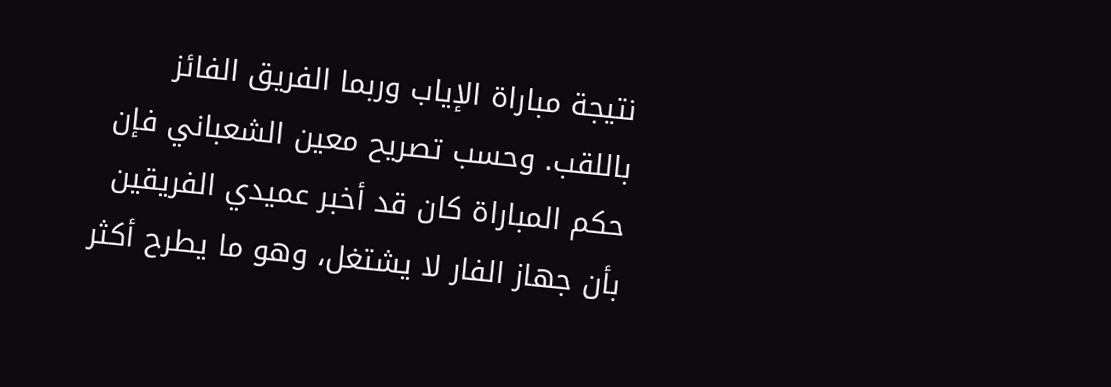نتيجة مباراة الإياب وربما الفريق الفائز باللقب. وحسب تصريح معين الشعباني فإن حكم المباراة كان قد أخبر عميدي الفريقين بأن جهاز الفار لا يشتغل، وهو ما يطرح أكثر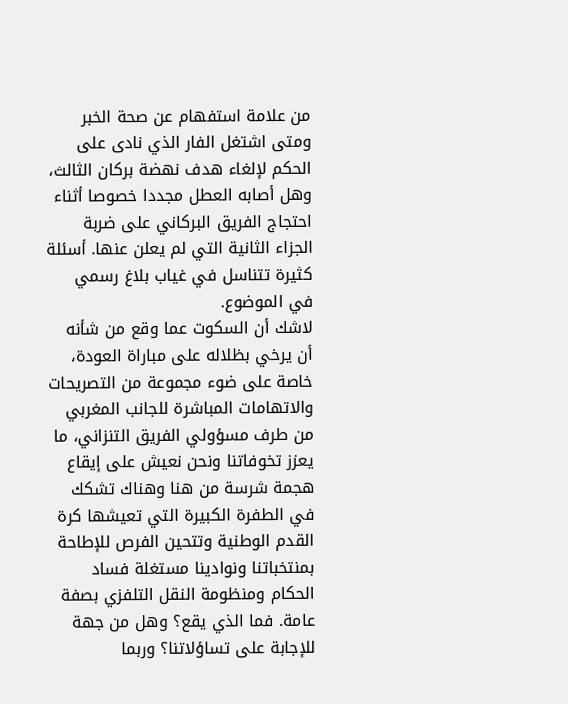من علامة استفهام عن صحة الخبر ومتى اشتغل الفار الذي نادى على الحكم لإلغاء هدف نهضة بركان الثالث، وهل أصابه العطل مجددا خصوصا أثناء احتجاج الفريق البركاني على ضربة الجزاء الثانية التي لم يعلن عنها. أسئلة كثيرة تتناسل في غياب بلاغ رسمي في الموضوع.
لاشك أن السكوت عما وقع من شأنه أن يرخي بظلاله على مباراة العودة، خاصة على ضوء مجموعة من التصريحات والاتهامات المباشرة للجانب المغربي من طرف مسؤولي الفريق التنزاني، ما يعزز تخوفاتنا ونحن نعيش على إيقاع هجمة شرسة من هنا وهناك تشكك في الطفرة الكبيرة التي تعيشها كرة القدم الوطنية وتتحين الفرص للإطاحة بمنتخباتنا ونوادينا مستغلة فساد الحكام ومنظومة النقل التلفزي بصفة عامة. فما الذي يقع؟ وهل من جهة للإجابة على تساؤلاتنا؟ وربما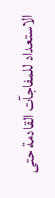الاستعداد للمفاجآت القادمة حتى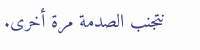نتجنب الصدمة مرة أخرى.